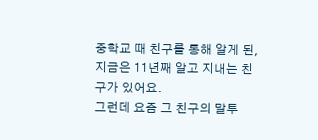중학교 때 친구를 통해 알게 된, 지금은 11년째 알고 지내는 친구가 있어요.
그런데 요즘 그 친구의 말투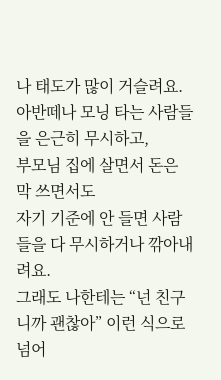나 태도가 많이 거슬려요.
아반떼나 모닝 타는 사람들을 은근히 무시하고,
부모님 집에 살면서 돈은 막 쓰면서도
자기 기준에 안 들면 사람들을 다 무시하거나 깎아내려요.
그래도 나한테는 “넌 친구니까 괜찮아” 이런 식으로 넘어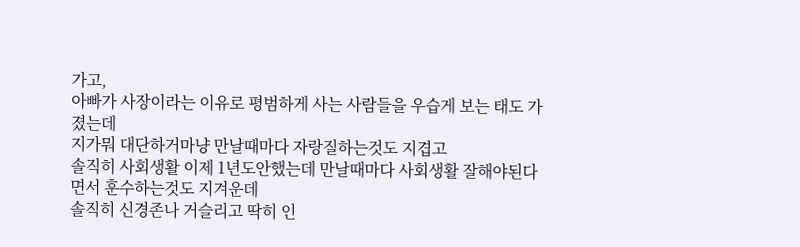가고,
아빠가 사장이라는 이유로 평범하게 사는 사람들을 우습게 보는 태도 가졌는데
지가뭐 대단하거마냥 만날때마다 자랑질하는것도 지겹고
솔직히 사회생활 이제 1년도안했는데 만날때마다 사회생활 잘해야된다면서 훈수하는것도 지겨운데
솔직히 신경존나 거슬리고 딱히 인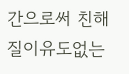간으로써 친해질이유도없는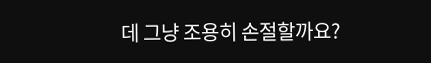데 그냥 조용히 손절할까요?